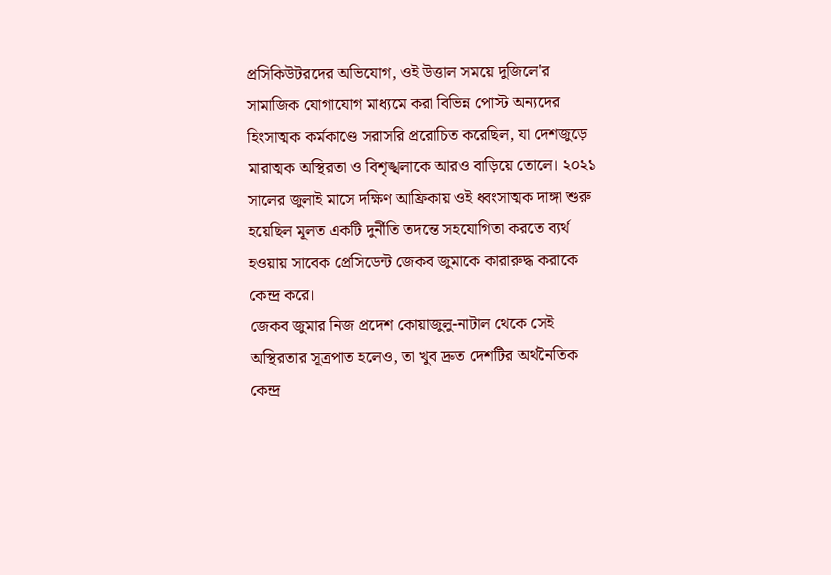প্রসিকিউটরদের অভিযোগ, ওই উত্তাল সময়ে দুজিলে'র সামাজিক যোগাযোগ মাধ্যমে করা বিভিন্ন পোস্ট অন্যদের হিংসাত্মক কর্মকাণ্ডে সরাসরি প্ররোচিত করেছিল, যা দেশজুড়ে মারাত্মক অস্থিরতা ও বিশৃঙ্খলাকে আরও বাড়িয়ে তোলে। ২০২১ সালের জুলাই মাসে দক্ষিণ আফ্রিকায় ওই ধ্বংসাত্মক দাঙ্গা শুরু হয়েছিল মূলত একটি দুর্নীতি তদন্তে সহযোগিতা করতে ব্যর্থ হওয়ায় সাবেক প্রেসিডেন্ট জেকব জুমাকে কারারুদ্ধ করাকে কেন্দ্র করে।
জেকব জুমার নিজ প্রদেশ কোয়াজুলু-নাটাল থেকে সেই অস্থিরতার সূত্রপাত হলেও, তা খুব দ্রুত দেশটির অর্থনৈতিক কেন্দ্র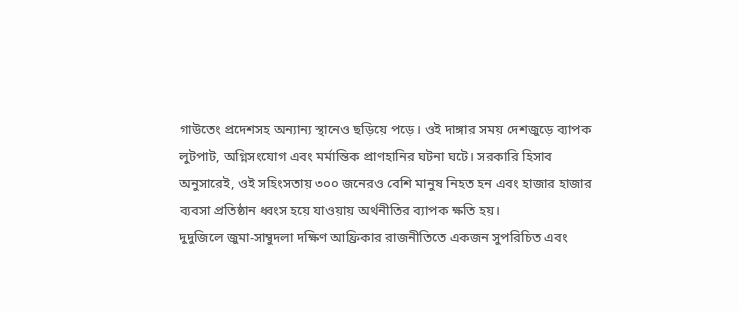গাউতেং প্রদেশসহ অন্যান্য স্থানেও ছড়িয়ে পড়ে। ওই দাঙ্গার সময় দেশজুড়ে ব্যাপক লুটপাট, অগ্নিসংযোগ এবং মর্মান্তিক প্রাণহানির ঘটনা ঘটে। সরকারি হিসাব অনুসারেই, ওই সহিংসতায় ৩০০ জনেরও বেশি মানুষ নিহত হন এবং হাজার হাজার ব্যবসা প্রতিষ্ঠান ধ্বংস হয়ে যাওয়ায় অর্থনীতির ব্যাপক ক্ষতি হয়।
দুদুজিলে জুমা-সাম্বুদলা দক্ষিণ আফ্রিকার রাজনীতিতে একজন সুপরিচিত এবং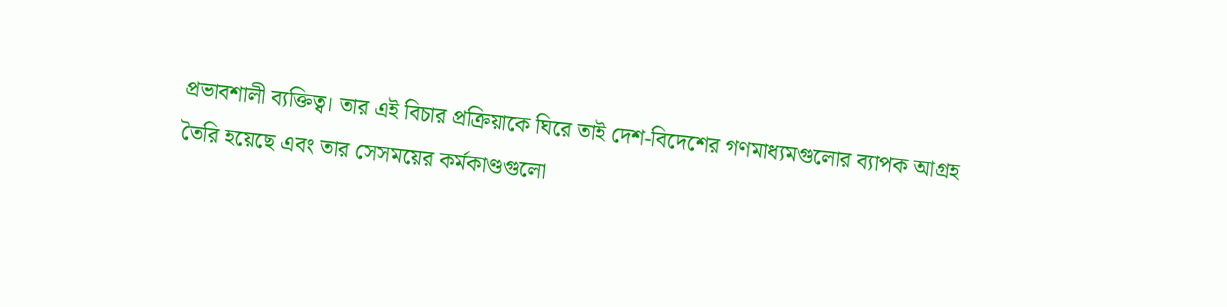প্রভাবশালী ব্যক্তিত্ব। তার এই বিচার প্রক্রিয়াকে ঘিরে তাই দেশ-বিদেশের গণমাধ্যমগুলোর ব্যাপক আগ্রহ তৈরি হয়েছে এবং তার সেসময়ের কর্মকাণ্ডগুলো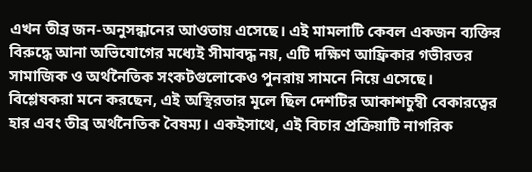এখন তীব্র জন-অনুসন্ধানের আওতায় এসেছে। এই মামলাটি কেবল একজন ব্যক্তির বিরুদ্ধে আনা অভিযোগের মধ্যেই সীমাবদ্ধ নয়, এটি দক্ষিণ আফ্রিকার গভীরতর সামাজিক ও অর্থনৈতিক সংকটগুলোকেও পুনরায় সামনে নিয়ে এসেছে।
বিশ্লেষকরা মনে করছেন, এই অস্থিরতার মূলে ছিল দেশটির আকাশচুম্বী বেকারত্বের হার এবং তীব্র অর্থনৈতিক বৈষম্য। একইসাথে, এই বিচার প্রক্রিয়াটি নাগরিক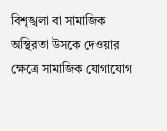বিশৃঙ্খলা বা সামাজিক অস্থিরতা উসকে দেওয়ার ক্ষেত্রে সামাজিক যোগাযোগ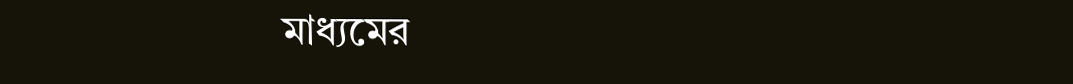মাধ্যমের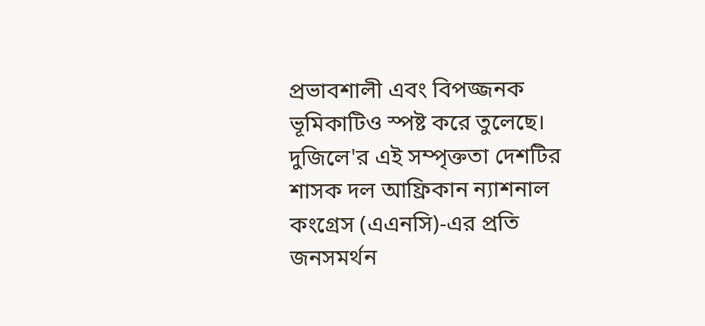প্রভাবশালী এবং বিপজ্জনক ভূমিকাটিও স্পষ্ট করে তুলেছে। দুজিলে'র এই সম্পৃক্ততা দেশটির শাসক দল আফ্রিকান ন্যাশনাল কংগ্রেস (এএনসি)-এর প্রতি জনসমর্থন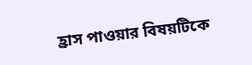হ্রাস পাওয়ার বিষয়টিকে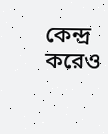কেন্দ্র করেও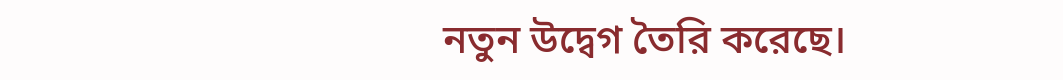নতুন উদ্বেগ তৈরি করেছে।